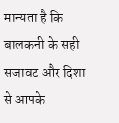मान्यता है कि बालकनी के सही सजावट और दिशा से आपके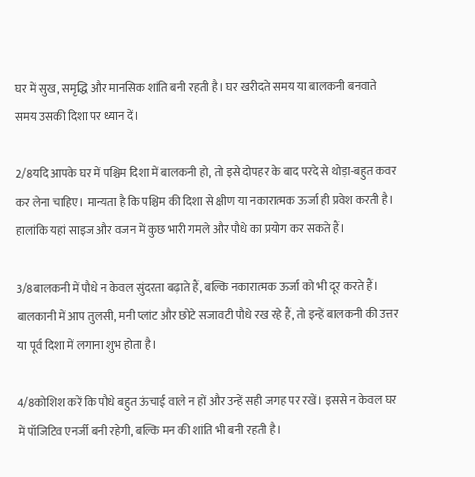घर में सुख, समृद्धि और मानसिक शांति बनी रहती है। घर खरीदते समय या बालकनी बनवाते समय उसकी दिशा पर ध्यान दें।

2/8यदि आपके घर में पश्चिम दिशा में बालकनी हो, तो इसे दोपहर के बाद परदे से थोड़ा-बहुत कवर कर लेना चाहिए। मान्यता है कि पश्चिम की दिशा से क्षीण या नकारात्मक ऊर्जा ही प्रवेश करती है। हालांकि यहां साइज और वजन में कुछ भारी गमले और पौधे का प्रयोग कर सकते हैं।

3/8बालकनी में पौधे न केवल सुंदरता बढ़ाते हैं, बल्कि नकारात्मक ऊर्जा को भी दूर करते हैं। बालकानी में आप तुलसी, मनी प्लांट और छोटे सजावटी पौधे रख रहे हैं, तो इन्हें बालकनी की उत्तर या पूर्व दिशा में लगाना शुभ होता है।

4/8कोशिश करें कि पौधे बहुत ऊंचाई वाले न हों और उन्हें सही जगह पर रखें। इससे न केवल घर में पॉजिटिव एनर्जी बनी रहेगी, बल्कि मन की शांति भी बनी रहती है।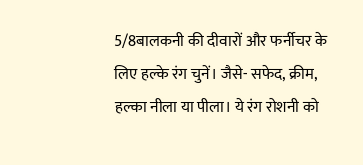5/8बालकनी की दीवारों और फर्नीचर के लिए हल्के रंग चुनें। जैसे- सफेद, क्रीम, हल्का नीला या पीला। ये रंग रोशनी को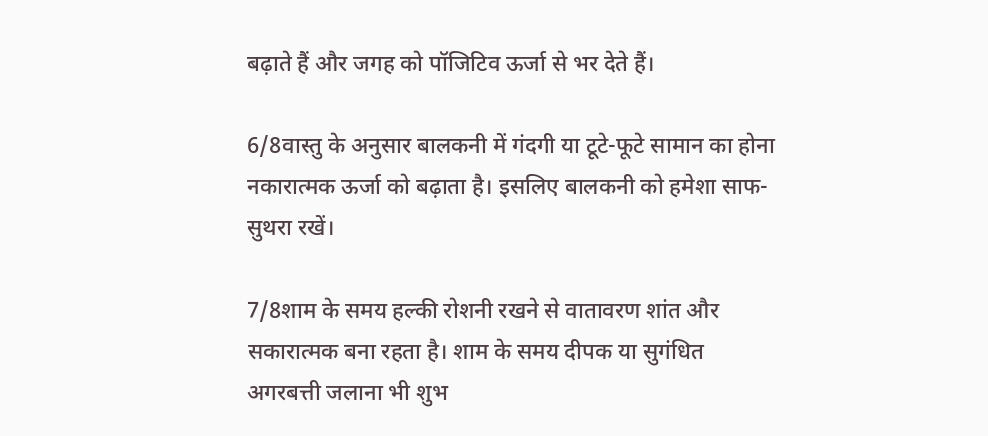बढ़ाते हैं और जगह को पॉजिटिव ऊर्जा से भर देते हैं।

6/8वास्तु के अनुसार बालकनी में गंदगी या टूटे-फूटे सामान का होना नकारात्मक ऊर्जा को बढ़ाता है। इसलिए बालकनी को हमेशा साफ-सुथरा रखें।

7/8शाम के समय हल्की रोशनी रखने से वातावरण शांत और सकारात्मक बना रहता है। शाम के समय दीपक या सुगंधित अगरबत्ती जलाना भी शुभ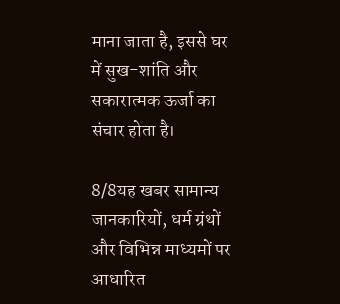माना जाता है, इससे घर में सुख-शांति और सकारात्मक ऊर्जा का संचार होता है।

8/8यह खबर सामान्य जानकारियों, धर्म ग्रंथों और विभिन्न माध्यमों पर आधारित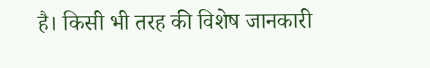है। किसी भी तरह की विशेष जानकारी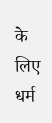के लिए धर्म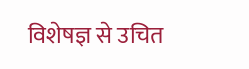विशेषज्ञ से उचित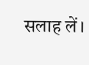सलाह लें।